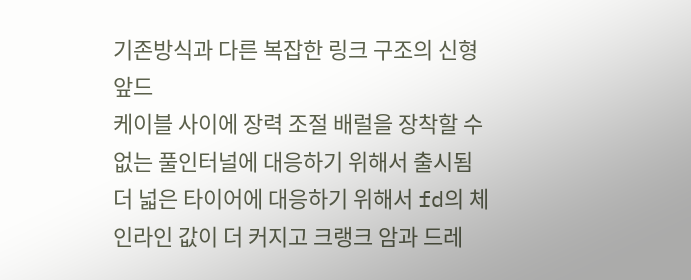기존방식과 다른 복잡한 링크 구조의 신형 앞드
케이블 사이에 장력 조절 배럴을 장착할 수 없는 풀인터널에 대응하기 위해서 출시됨
더 넓은 타이어에 대응하기 위해서 fd의 체인라인 값이 더 커지고 크랭크 암과 드레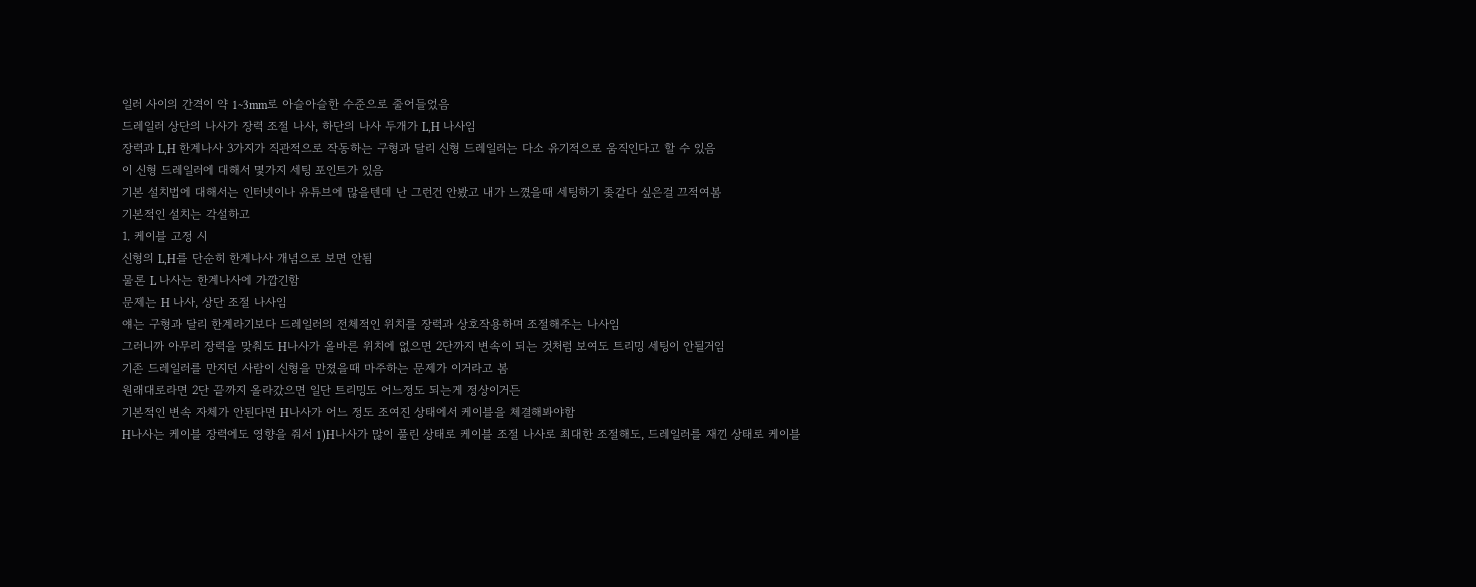일러 사이의 간격이 약 1~3mm로 아슬아슬한 수준으로 줄어들었음
드레일러 상단의 나사가 장력 조절 나사, 하단의 나사 두개가 L,H 나사임
장력과 L,H 한계나사 3가지가 직관적으로 작동하는 구형과 달리 신형 드레일러는 다소 유기적으로 움직인다고 할 수 있음
이 신형 드레일러에 대해서 몇가지 세팅 포인트가 있음
기본 설치법에 대해서는 인터넷이나 유튜브에 많을텐데 난 그런건 안봤고 내가 느꼈을때 세팅하기 좆같다 싶은걸 끄적여봄
기본적인 설치는 각설하고
1. 케이블 고정 시
신형의 L,H를 단순히 한계나사 개념으로 보면 안됨
물론 L 나사는 한계나사에 가깝긴함
문제는 H 나사, 상단 조절 나사임
얘는 구형과 달리 한계라기보다 드레일러의 전체적인 위치를 장력과 상호작용하며 조절해주는 나사임
그러니까 아무리 장력을 맞춰도 H나사가 올바른 위치에 없으면 2단까지 변속이 되는 것처럼 보여도 트리밍 세팅이 안될거임
기존 드레일러를 만지던 사람이 신형을 만졌을때 마주하는 문제가 이거라고 봄
원래대로라면 2단 끝까지 올라갔으면 일단 트리밍도 어느정도 되는게 정상이거든
기본적인 변속 자체가 안된다면 H나사가 어느 정도 조여진 상태에서 케이블을 체결해봐야함
H나사는 케이블 장력에도 영향을 줘서 1)H나사가 많이 풀린 상태로 케이블 조절 나사로 최대한 조절해도, 드레일러를 재낀 상태로 케이블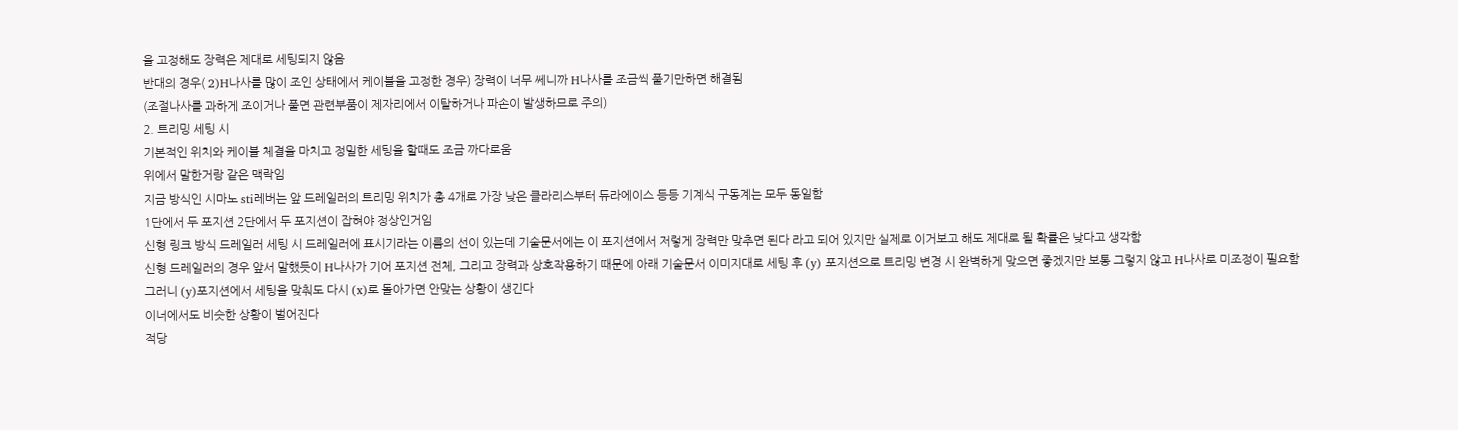을 고정해도 장력은 제대로 세팅되지 않음
반대의 경우( 2)H나사를 많이 조인 상태에서 케이블을 고정한 경우) 장력이 너무 쎄니까 H나사를 조금씩 풀기만하면 해결됨
(조절나사를 과하게 조이거나 풀면 관련부품이 제자리에서 이탈하거나 파손이 발생하므로 주의)
2. 트리밍 세팅 시
기본적인 위치와 케이블 체결을 마치고 정밀한 세팅을 할때도 조금 까다로움
위에서 말한거랑 같은 맥락임
지금 방식인 시마노 sti레버는 앞 드레일러의 트리밍 위치가 총 4개로 가장 낮은 클라리스부터 듀라에이스 등등 기계식 구동계는 모두 동일함
1단에서 두 포지션 2단에서 두 포지션이 잡혀야 정상인거임
신형 링크 방식 드레일러 세팅 시 드레일러에 표시기라는 이름의 선이 있는데 기술문서에는 이 포지션에서 저렇게 장력만 맞추면 된다 라고 되어 있지만 실제로 이거보고 해도 제대로 될 확률은 낮다고 생각함
신형 드레일러의 경우 앞서 말했듯이 H나사가 기어 포지션 전체, 그리고 장력과 상호작용하기 때문에 아래 기술문서 이미지대로 세팅 후 (y) 포지션으로 트리밍 변경 시 완벽하게 맞으면 좋겠지만 보통 그렇지 않고 H나사로 미조정이 필요함
그러니 (y)포지션에서 세팅을 맞춰도 다시 (x)로 돌아가면 안맞는 상황이 생긴다
이너에서도 비슷한 상황이 벌어진다
적당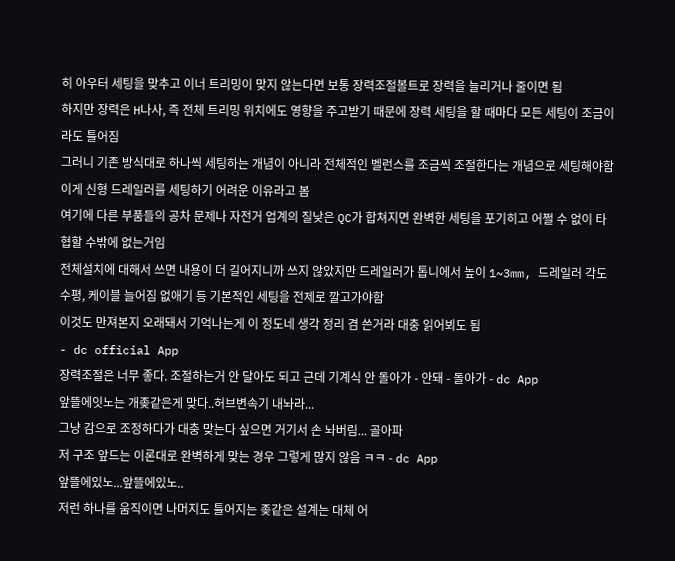히 아우터 세팅을 맞추고 이너 트리밍이 맞지 않는다면 보통 장력조절볼트로 장력을 늘리거나 줄이면 됨
하지만 장력은 H나사, 즉 전체 트리밍 위치에도 영향을 주고받기 때문에 장력 세팅을 할 때마다 모든 세팅이 조금이라도 틀어짐
그러니 기존 방식대로 하나씩 세팅하는 개념이 아니라 전체적인 벨런스를 조금씩 조절한다는 개념으로 세팅해야함
이게 신형 드레일러를 세팅하기 어려운 이유라고 봄
여기에 다른 부품들의 공차 문제나 자전거 업계의 질낮은 QC가 합쳐지면 완벽한 세팅을 포기히고 어쩔 수 없이 타협할 수밖에 없는거임
전체설치에 대해서 쓰면 내용이 더 길어지니까 쓰지 않았지만 드레일러가 톱니에서 높이 1~3mm, 드레일러 각도 수평, 케이블 늘어짐 없애기 등 기본적인 세팅을 전제로 깔고가야함
이것도 만져본지 오래돼서 기억나는게 이 정도네 생각 정리 겸 쓴거라 대충 읽어뵈도 됨
- dc official App
장력조절은 너무 좋다. 조절하는거 안 달아도 되고 근데 기계식 안 돌아가 - 안돼 - 돌아가 - dc App
앞뜰에잇노는 개좆같은게 맞다..허브변속기 내놔라...
그냥 감으로 조정하다가 대충 맞는다 싶으면 거기서 손 놔버림... 골아파
저 구조 앞드는 이론대로 완벽하게 맞는 경우 그렇게 많지 않음 ㅋㅋ - dc App
앞뜰에있노...앞뜰에있노..
저런 하나를 움직이면 나머지도 틀어지는 좆같은 설계는 대체 어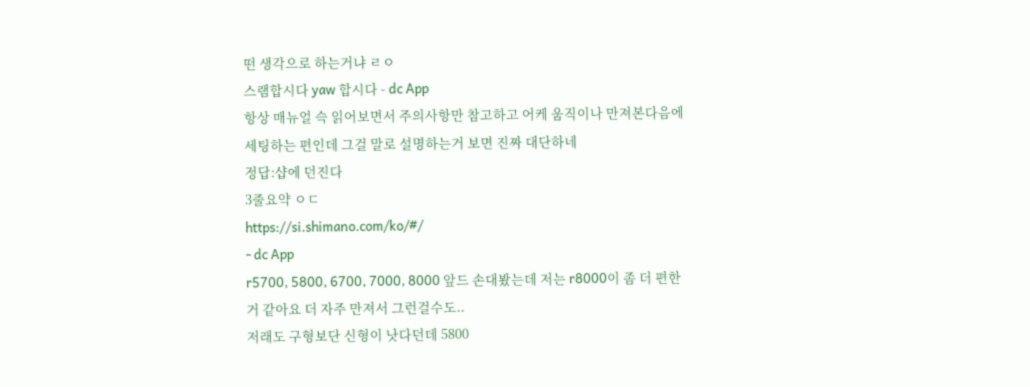떤 생각으로 하는거냐 ㄹㅇ
스램합시다 yaw 합시다 - dc App
항상 매뉴얼 슥 읽어보면서 주의사항만 참고하고 어케 움직이나 만져본다음에 세팅하는 편인데 그걸 말로 설명하는거 보면 진짜 대단하네
정답:샵에 던진다
3줄요약 ㅇㄷ
https://si.shimano.com/ko/#/
- dc App
r5700, 5800, 6700, 7000, 8000 앞드 손대봤는데 저는 r8000이 좀 더 편한거 같아요 더 자주 만져서 그런걸수도..
저래도 구형보단 신형이 낫다던데 5800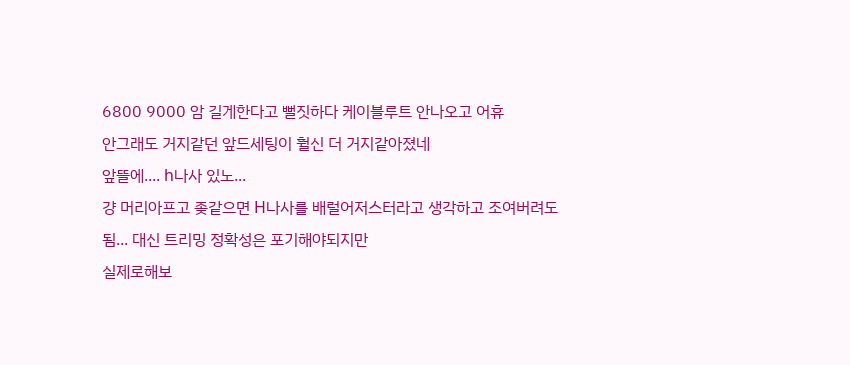6800 9000 암 길게한다고 뻘짓하다 케이블루트 안나오고 어휴
안그래도 거지같던 앞드세팅이 훨신 더 거지같아졌네
앞뜰에.... h나사 있노...
걍 머리아프고 좆같으면 H나사를 배럴어저스터라고 생각하고 조여버려도 됨... 대신 트리밍 정확성은 포기해야되지만
실제로해보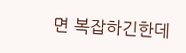면 복잡하긴한데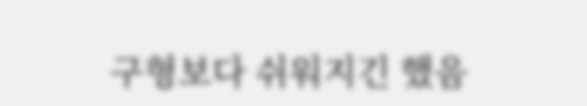구형보다 쉬워지긴 했음